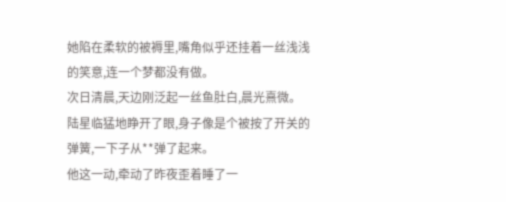她陷在柔软的被褥里,嘴角似乎还挂着一丝浅浅的笑意,连一个梦都没有做。
次日清晨,天边刚泛起一丝鱼肚白,晨光熹微。
陆星临猛地睁开了眼,身子像是个被按了开关的弹簧,一下子从**弹了起来。
他这一动,牵动了昨夜歪着睡了一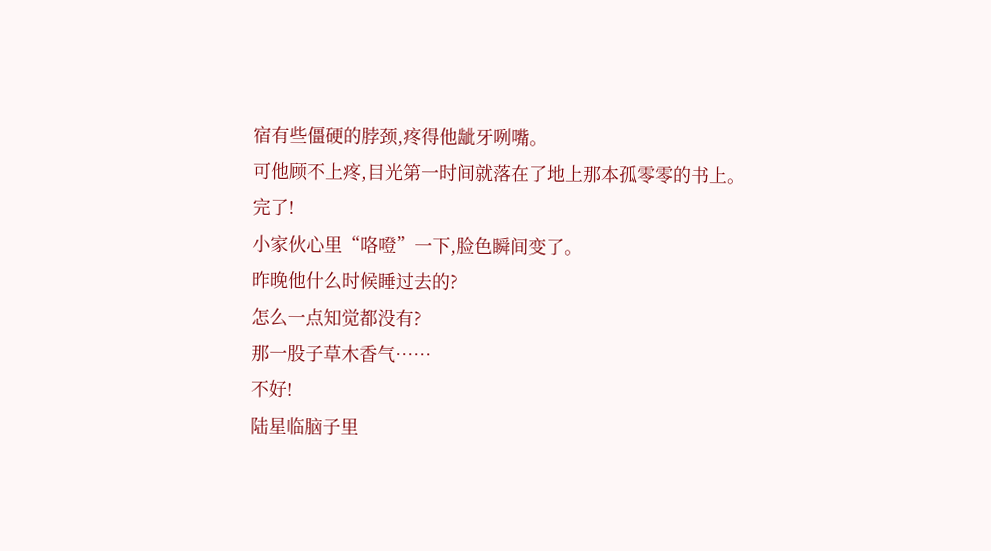宿有些僵硬的脖颈,疼得他龇牙咧嘴。
可他顾不上疼,目光第一时间就落在了地上那本孤零零的书上。
完了!
小家伙心里“咯噔”一下,脸色瞬间变了。
昨晚他什么时候睡过去的?
怎么一点知觉都没有?
那一股子草木香气……
不好!
陆星临脑子里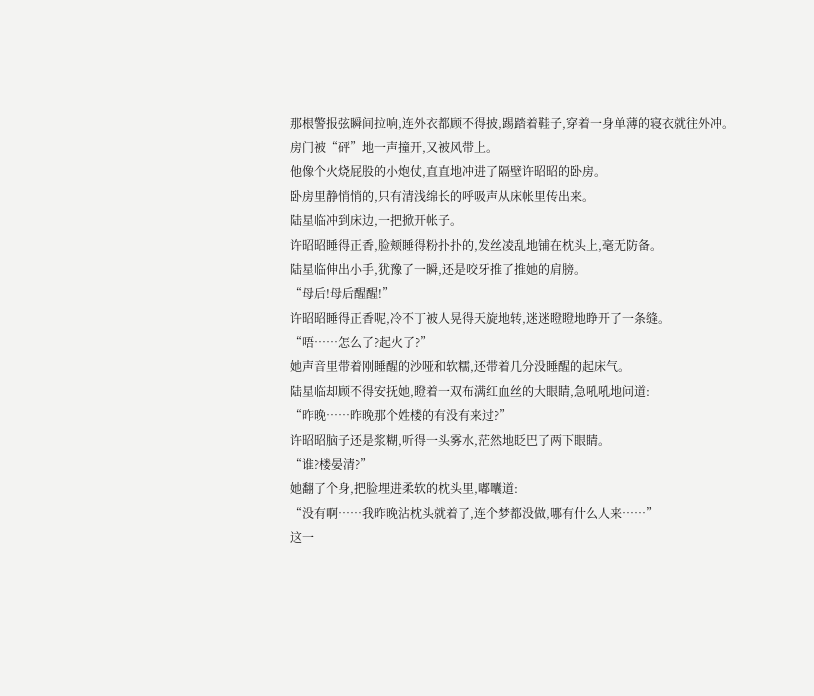那根警报弦瞬间拉响,连外衣都顾不得披,踢踏着鞋子,穿着一身单薄的寝衣就往外冲。
房门被“砰”地一声撞开,又被风带上。
他像个火烧屁股的小炮仗,直直地冲进了隔壁许昭昭的卧房。
卧房里静悄悄的,只有清浅绵长的呼吸声从床帐里传出来。
陆星临冲到床边,一把掀开帐子。
许昭昭睡得正香,脸颊睡得粉扑扑的,发丝凌乱地铺在枕头上,毫无防备。
陆星临伸出小手,犹豫了一瞬,还是咬牙推了推她的肩膀。
“母后!母后醒醒!”
许昭昭睡得正香呢,冷不丁被人晃得天旋地转,迷迷瞪瞪地睁开了一条缝。
“唔……怎么了?起火了?”
她声音里带着刚睡醒的沙哑和软糯,还带着几分没睡醒的起床气。
陆星临却顾不得安抚她,瞪着一双布满红血丝的大眼睛,急吼吼地问道:
“昨晚……昨晚那个姓楼的有没有来过?”
许昭昭脑子还是浆糊,听得一头雾水,茫然地眨巴了两下眼睛。
“谁?楼晏清?”
她翻了个身,把脸埋进柔软的枕头里,嘟囔道:
“没有啊……我昨晚沾枕头就着了,连个梦都没做,哪有什么人来……”
这一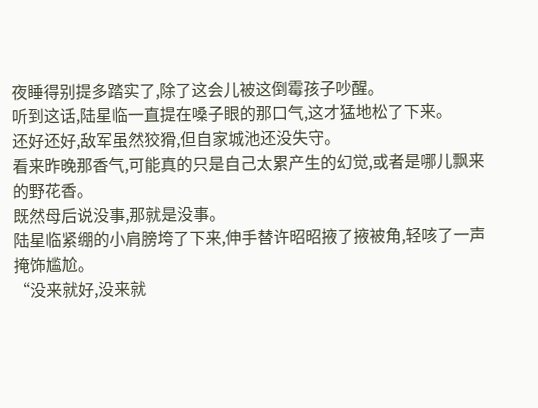夜睡得别提多踏实了,除了这会儿被这倒霉孩子吵醒。
听到这话,陆星临一直提在嗓子眼的那口气,这才猛地松了下来。
还好还好,敌军虽然狡猾,但自家城池还没失守。
看来昨晚那香气,可能真的只是自己太累产生的幻觉,或者是哪儿飘来的野花香。
既然母后说没事,那就是没事。
陆星临紧绷的小肩膀垮了下来,伸手替许昭昭掖了掖被角,轻咳了一声掩饰尴尬。
“没来就好,没来就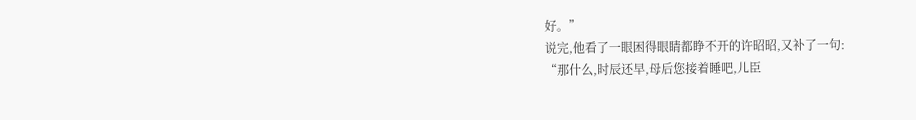好。”
说完,他看了一眼困得眼睛都睁不开的许昭昭,又补了一句:
“那什么,时辰还早,母后您接着睡吧,儿臣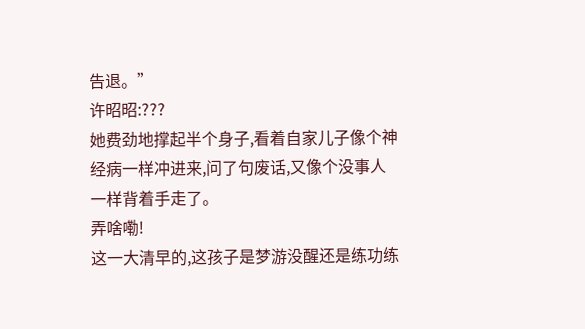告退。”
许昭昭:???
她费劲地撑起半个身子,看着自家儿子像个神经病一样冲进来,问了句废话,又像个没事人一样背着手走了。
弄啥嘞!
这一大清早的,这孩子是梦游没醒还是练功练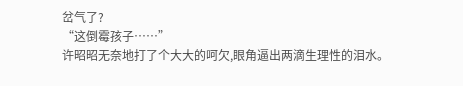岔气了?
“这倒霉孩子……”
许昭昭无奈地打了个大大的呵欠,眼角逼出两滴生理性的泪水。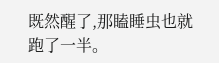既然醒了,那瞌睡虫也就跑了一半。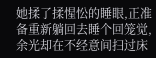她揉了揉惺忪的睡眼,正准备重新躺回去睡个回笼觉,余光却在不经意间扫过床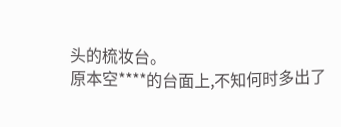头的梳妆台。
原本空****的台面上,不知何时多出了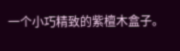一个小巧精致的紫檀木盒子。